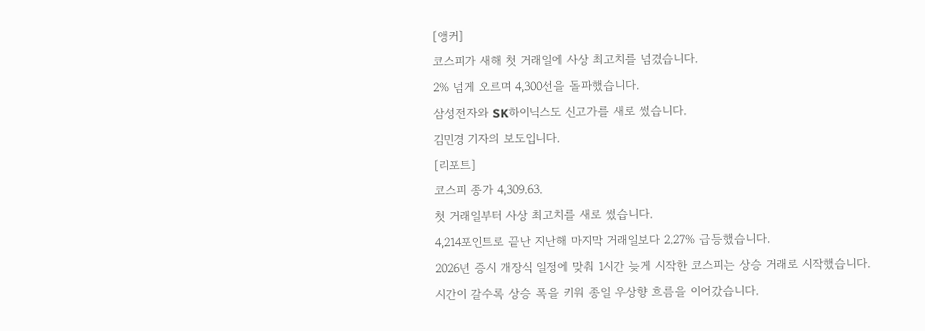[앵커]
코스피가 새해 첫 거래일에 사상 최고치를 넘겼습니다.
2% 넘게 오르며 4,300선을 돌파했습니다.
삼성전자와 SK하이닉스도 신고가를 새로 썼습니다.
김민경 기자의 보도입니다.
[리포트]
코스피 종가 4,309.63.
첫 거래일부터 사상 최고치를 새로 썼습니다.
4,214포인트로 끝난 지난해 마지막 거래일보다 2.27% 급등했습니다.
2026년 증시 개장식 일정에 맞춰 1시간 늦게 시작한 코스피는 상승 거래로 시작했습니다.
시간이 갈수록 상승 폭을 키워 종일 우상향 흐름을 이어갔습니다.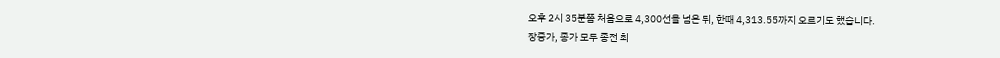오후 2시 35분쯤 처음으로 4,300선을 넘은 뒤, 한때 4,313.55까지 오르기도 했습니다.
장중가, 종가 모두 종전 최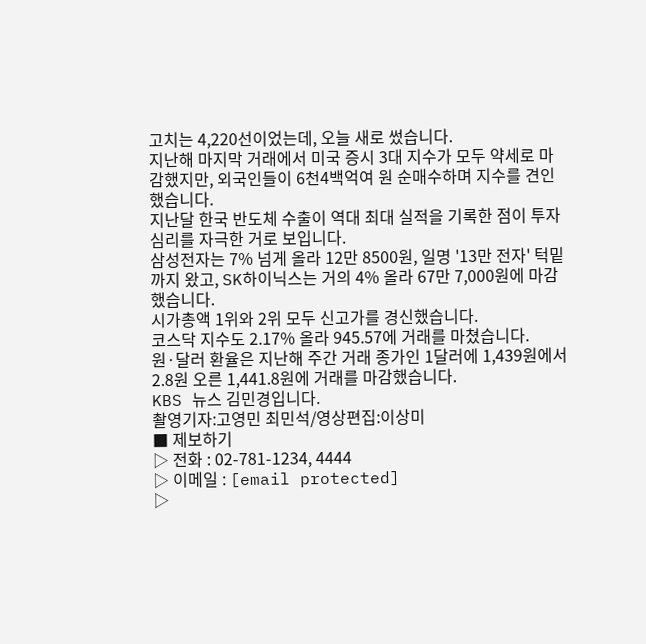고치는 4,220선이었는데, 오늘 새로 썼습니다.
지난해 마지막 거래에서 미국 증시 3대 지수가 모두 약세로 마감했지만, 외국인들이 6천4백억여 원 순매수하며 지수를 견인했습니다.
지난달 한국 반도체 수출이 역대 최대 실적을 기록한 점이 투자 심리를 자극한 거로 보입니다.
삼성전자는 7% 넘게 올라 12만 8500원, 일명 '13만 전자' 턱밑까지 왔고, SK하이닉스는 거의 4% 올라 67만 7,000원에 마감했습니다.
시가총액 1위와 2위 모두 신고가를 경신했습니다.
코스닥 지수도 2.17% 올라 945.57에 거래를 마쳤습니다.
원·달러 환율은 지난해 주간 거래 종가인 1달러에 1,439원에서 2.8원 오른 1,441.8원에 거래를 마감했습니다.
KBS 뉴스 김민경입니다.
촬영기자:고영민 최민석/영상편집:이상미
■ 제보하기
▷ 전화 : 02-781-1234, 4444
▷ 이메일 : [email protected]
▷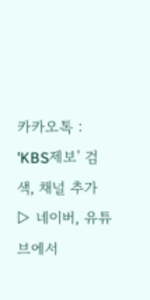카카오톡 : 'KBS제보' 검색, 채널 추가
▷ 네이버, 유튜브에서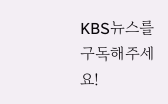KBS뉴스를 구독해주세요!